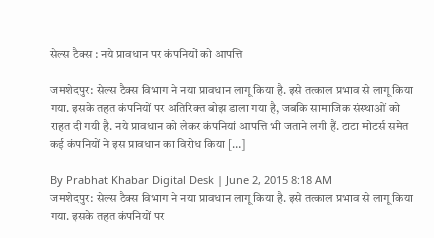सेल्स टैक्स : नये प्रावधान पर कंपनियों को आपत्ति

जमशेदपुर: सेल्स टैक्स विभाग ने नया प्रावधान लागू किया है. इसे तत्काल प्रभाव से लागू किया गया. इसके तहत कंपनियों पर अतिरिक्त बोझ डाला गया है, जबकि सामाजिक संस्थाओं को राहत दी गयी है. नये प्रावधान को लेकर कंपनियां आपत्ति भी जताने लगी हैं. टाटा मोटर्स समेत कई कंपनियों ने इस प्रावधान का विरोध किया […]

By Prabhat Khabar Digital Desk | June 2, 2015 8:18 AM
जमशेदपुर: सेल्स टैक्स विभाग ने नया प्रावधान लागू किया है. इसे तत्काल प्रभाव से लागू किया गया. इसके तहत कंपनियों पर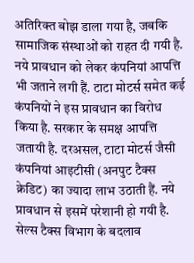अतिरिक्त बोझ डाला गया है, जबकि सामाजिक संस्थाओं को राहत दी गयी है. नये प्रावधान को लेकर कंपनियां आपत्ति भी जताने लगी हैं. टाटा मोटर्स समेत कई कंपनियों ने इस प्रावधान का विरोध किया है. सरकार के समक्ष आपत्ति जतायी है. दरअसल, टाटा मोटर्स जैसी कंपनियां आइटीसी (अनपुट टैक्स क्रेडिट) का ज्यादा लाभ उठाती हैं. नये प्रावधान से इसमें परेशानी हो गयी है.
सेल्स टैक्स विभाग के बदलाव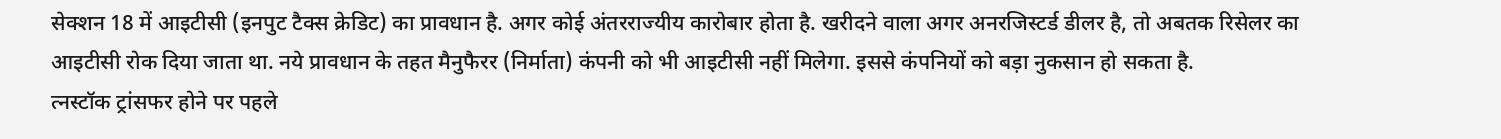सेक्शन 18 में आइटीसी (इनपुट टैक्स क्रेडिट) का प्रावधान है. अगर कोई अंतरराज्यीय कारोबार होता है. खरीदने वाला अगर अनरजिस्टर्ड डीलर है, तो अबतक रिसेलर का आइटीसी रोक दिया जाता था. नये प्रावधान के तहत मैनुफैरर (निर्माता) कंपनी को भी आइटीसी नहीं मिलेगा. इससे कंपनियों को बड़ा नुकसान हो सकता है.
त्नस्टॉक ट्रांसफर होने पर पहले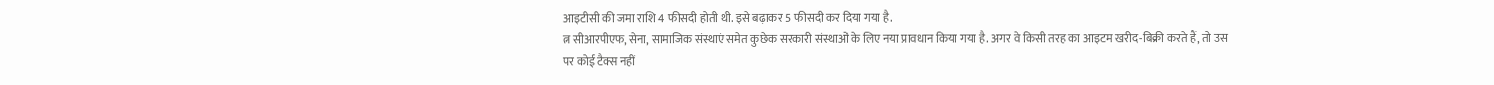आइटीसी की जमा राशि 4 फीसदी होती थी. इसे बढ़ाकर 5 फीसदी कर दिया गया है.
त्न सीआरपीएफ, सेना, सामाजिक संस्थाएं समेत कुछेक सरकारी संस्थाओं के लिए नया प्रावधान किया गया है. अगर वे किसी तरह का आइटम खरीद-बिक्री करते हैं, तो उस पर कोई टैक्स नहीं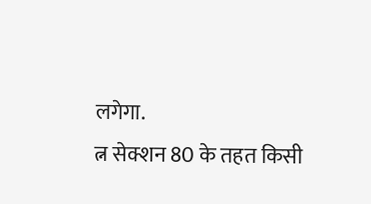लगेगा.
त्न सेक्शन 80 के तहत किसी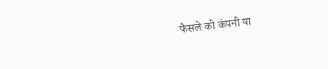फैसले को कंपनी या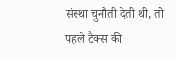संस्था चुनौती देती थी, तो पहले टैक्स की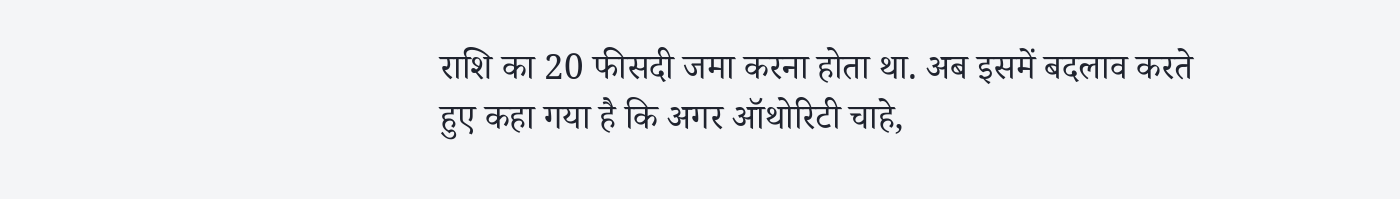राशि का 20 फीसदी जमा करना होता था. अब इसमें बदलाव करते हुए कहा गया है कि अगर ऑथोरिटी चाहे,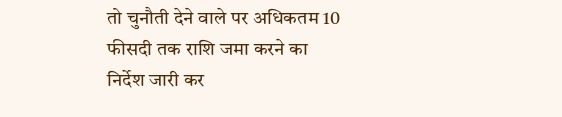तो चुनौती देने वाले पर अधिकतम 10 फीसदी तक राशि जमा करने का निर्देश जारी कर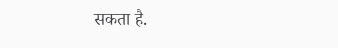सकता है.